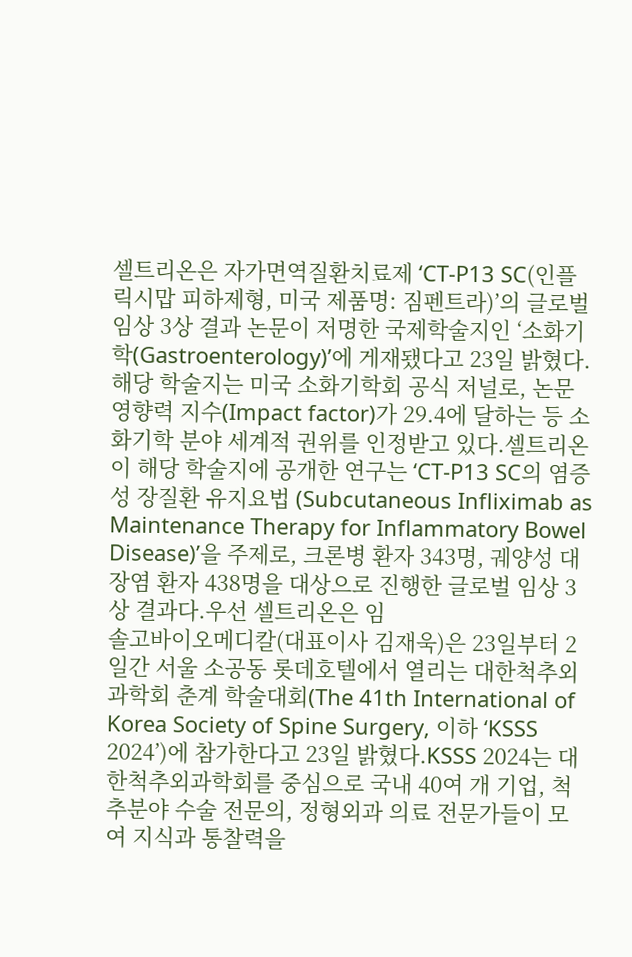셀트리온은 자가면역질환치료제 ‘CT-P13 SC(인플릭시맙 피하제형, 미국 제품명: 짐펜트라)’의 글로벌 임상 3상 결과 논문이 저명한 국제학술지인 ‘소화기학(Gastroenterology)’에 게재됐다고 23일 밝혔다.해당 학술지는 미국 소화기학회 공식 저널로, 논문 영향력 지수(Impact factor)가 29.4에 달하는 등 소화기학 분야 세계적 권위를 인정받고 있다.셀트리온이 해당 학술지에 공개한 연구는 ‘CT-P13 SC의 염증성 장질환 유지요법 (Subcutaneous Infliximab as Maintenance Therapy for Inflammatory Bowel Disease)’을 주제로, 크론병 환자 343명, 궤양성 대장염 환자 438명을 대상으로 진행한 글로벌 임상 3상 결과다.우선 셀트리온은 임
솔고바이오메디칼(대표이사 김재욱)은 23일부터 2일간 서울 소공동 롯데호텔에서 열리는 대한척추외과학회 춘계 학술대회(The 41th International of Korea Society of Spine Surgery, 이하 ‘KSSS 2024’)에 참가한다고 23일 밝혔다.KSSS 2024는 대한척추외과학회를 중심으로 국내 40여 개 기업, 척추분야 수술 전문의, 정형외과 의료 전문가들이 모여 지식과 통찰력을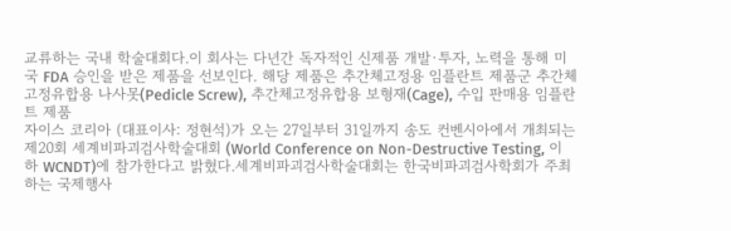교류하는 국내 학술대회다.이 회사는 다년간 독자적인 신제품 개발·투자, 노력을 통해 미국 FDA 승인을 받은 제품을 선보인다. 해당 제품은 추간체고정용 임플란트 제품군 추간체고정유합용 나사못(Pedicle Screw), 추간체고정유합용 보형재(Cage), 수입 판매용 임플란트 제품
자이스 코리아 (대표이사: 정현석)가 오는 27일부터 31일까지 송도 컨벤시아에서 개최되는 제20회 세계비파괴검사학술대회 (World Conference on Non-Destructive Testing, 이하 WCNDT)에 참가한다고 밝혔다.세계비파괴검사학술대회는 한국비파괴검사학회가 주최하는 국제행사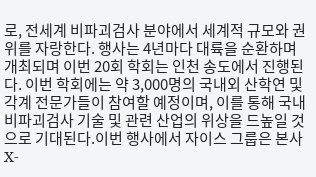로, 전세계 비파괴검사 분야에서 세계적 규모와 권위를 자랑한다. 행사는 4년마다 대륙을 순환하며 개최되며 이번 20회 학회는 인천 송도에서 진행된다. 이번 학회에는 약 3,000명의 국내외 산학연 및 각계 전문가들이 참여할 예정이며, 이를 통해 국내 비파괴검사 기술 및 관련 산업의 위상을 드높일 것으로 기대된다.이번 행사에서 자이스 그룹은 본사 X-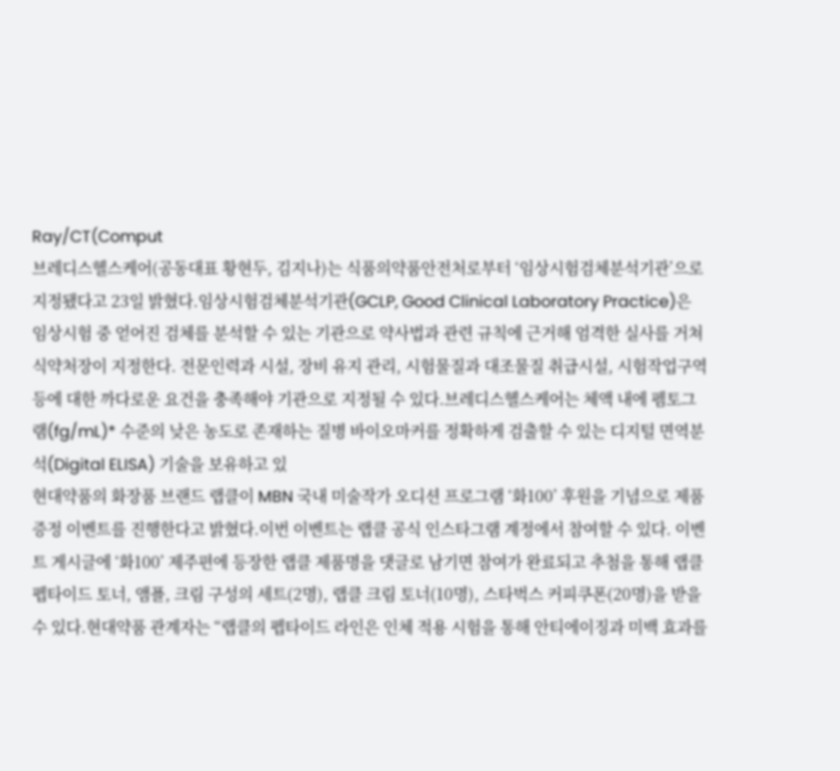Ray/CT(Comput
브레디스헬스케어(공동대표 황현두, 김지나)는 식품의약품안전처로부터 ‘임상시험검체분석기관’으로 지정됐다고 23일 밝혔다.임상시험검체분석기관(GCLP, Good Clinical Laboratory Practice)은 임상시험 중 얻어진 검체를 분석할 수 있는 기관으로 약사법과 관련 규칙에 근거해 엄격한 실사를 거쳐 식약처장이 지정한다. 전문인력과 시설, 장비 유지 관리, 시험물질과 대조물질 취급시설, 시험작업구역 등에 대한 까다로운 요건을 충족해야 기관으로 지정될 수 있다.브레디스헬스케어는 체액 내에 펨토그램(fg/mL)* 수준의 낮은 농도로 존재하는 질병 바이오마커를 정확하게 검출할 수 있는 디지털 면역분석(Digital ELISA) 기술을 보유하고 있
현대약품의 화장품 브랜드 랩클이 MBN 국내 미술작가 오디션 프로그램 ‘화100’ 후원을 기념으로 제품 증정 이벤트를 진행한다고 밝혔다.이번 이벤트는 랩클 공식 인스타그램 계정에서 참여할 수 있다. 이벤트 게시글에 ‘화100’ 제주편에 등장한 랩클 제품명을 댓글로 남기면 참여가 완료되고 추첨을 통해 랩클 펩타이드 토너, 앰플, 크림 구성의 세트(2명), 랩클 크림 토너(10명), 스타벅스 커피쿠폰(20명)을 받을 수 있다.현대약품 관계자는 “랩클의 펩타이드 라인은 인체 적용 시험을 통해 안티에이징과 미백 효과를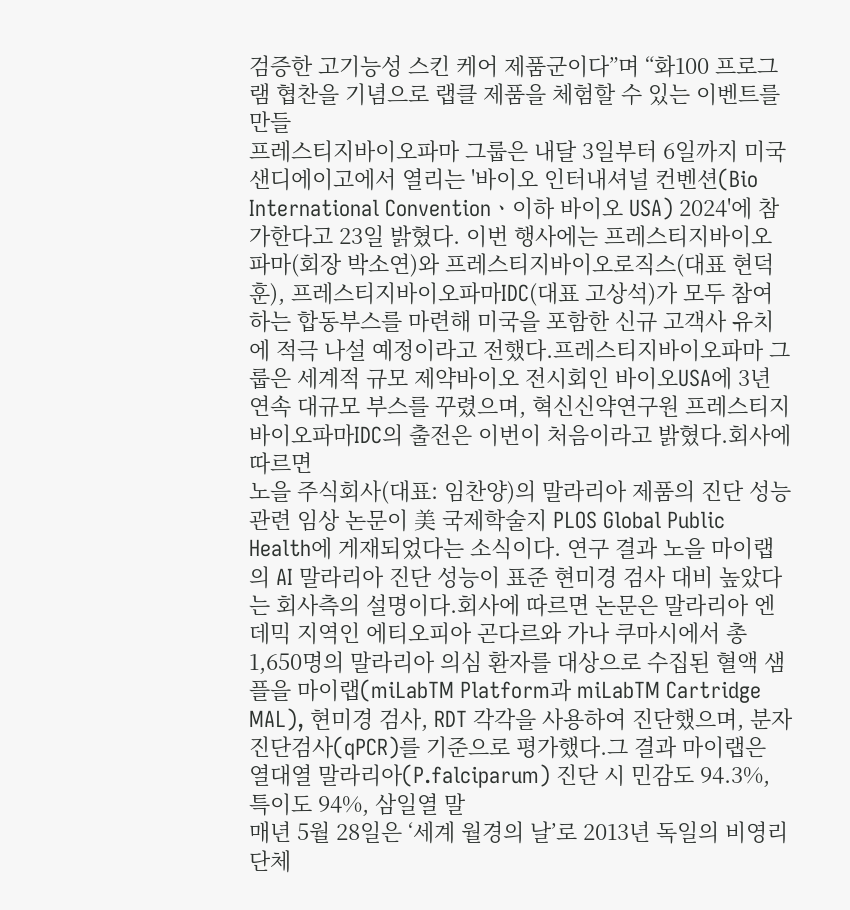검증한 고기능성 스킨 케어 제품군이다”며 “화100 프로그램 협찬을 기념으로 랩클 제품을 체험할 수 있는 이벤트를 만들
프레스티지바이오파마 그룹은 내달 3일부터 6일까지 미국 샌디에이고에서 열리는 '바이오 인터내셔널 컨벤션(Bio International Conventionㆍ이하 바이오 USA) 2024'에 참가한다고 23일 밝혔다. 이번 행사에는 프레스티지바이오파마(회장 박소연)와 프레스티지바이오로직스(대표 현덕훈), 프레스티지바이오파마IDC(대표 고상석)가 모두 참여하는 합동부스를 마련해 미국을 포함한 신규 고객사 유치에 적극 나설 예정이라고 전했다.프레스티지바이오파마 그룹은 세계적 규모 제약바이오 전시회인 바이오USA에 3년 연속 대규모 부스를 꾸렸으며, 혁신신약연구원 프레스티지바이오파마IDC의 출전은 이번이 처음이라고 밝혔다.회사에 따르면
노을 주식회사(대표: 임찬양)의 말라리아 제품의 진단 성능 관련 임상 논문이 美 국제학술지 PLOS Global Public Health에 게재되었다는 소식이다. 연구 결과 노을 마이랩의 AI 말라리아 진단 성능이 표준 현미경 검사 대비 높았다는 회사측의 설명이다.회사에 따르면 논문은 말라리아 엔데믹 지역인 에티오피아 곤다르와 가나 쿠마시에서 총 1,650명의 말라리아 의심 환자를 대상으로 수집된 혈액 샘플을 마이랩(miLabTM Platform과 miLabTM Cartridge MAL), 현미경 검사, RDT 각각을 사용하여 진단했으며, 분자진단검사(qPCR)를 기준으로 평가했다.그 결과 마이랩은 열대열 말라리아(P.falciparum) 진단 시 민감도 94.3%, 특이도 94%, 삼일열 말
매년 5월 28일은 ‘세계 월경의 날’로 2013년 독일의 비영리단체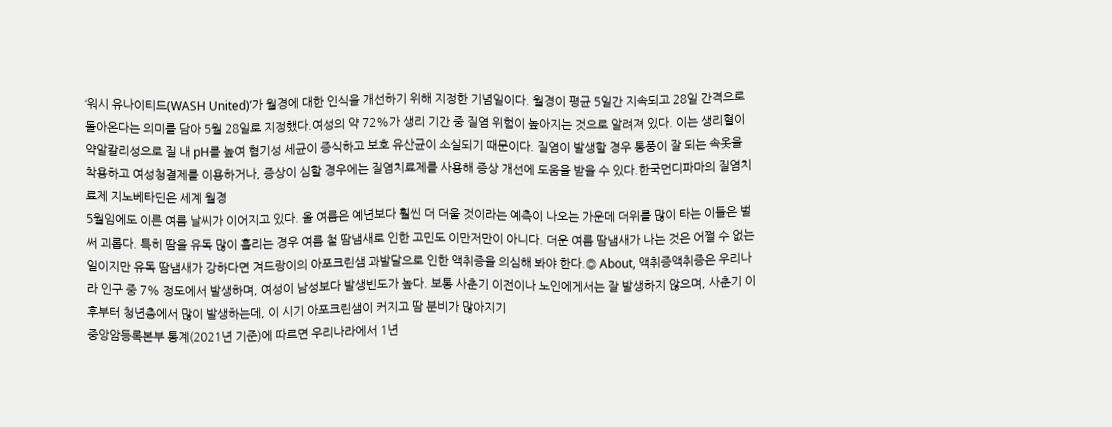‘워시 유나이티드(WASH United)’가 월경에 대한 인식을 개선하기 위해 지정한 기념일이다. 월경이 평균 5일간 지속되고 28일 간격으로 돌아온다는 의미를 담아 5월 28일로 지정했다.여성의 약 72%가 생리 기간 중 질염 위험이 높아지는 것으로 알려져 있다. 이는 생리혈이 약알칼리성으로 질 내 pH를 높여 혐기성 세균이 증식하고 보호 유산균이 소실되기 때문이다. 질염이 발생할 경우 통풍이 잘 되는 속옷을 착용하고 여성청결제를 이용하거나, 증상이 심할 경우에는 질염치료제를 사용해 증상 개선에 도움을 받을 수 있다.한국먼디파마의 질염치료제 지노베타딘은 세계 월경
5월임에도 이른 여름 날씨가 이어지고 있다. 올 여름은 예년보다 훨씬 더 더울 것이라는 예측이 나오는 가운데 더위를 많이 타는 이들은 벌써 괴롭다. 특히 땀을 유독 많이 흘리는 경우 여름 철 땀냄새로 인한 고민도 이만저만이 아니다. 더운 여름 땀냄새가 나는 것은 어쩔 수 없는 일이지만 유독 땀냄새가 강하다면 겨드랑이의 아포크린샘 과발달으로 인한 액취증을 의심해 봐야 한다.◎ About, 액취증액취증은 우리나라 인구 중 7% 정도에서 발생하며, 여성이 남성보다 발생빈도가 높다. 보통 사춘기 이전이나 노인에게서는 잘 발생하지 않으며, 사춘기 이후부터 청년층에서 많이 발생하는데, 이 시기 아포크린샘이 커지고 땀 분비가 많아지기
중앙암등록본부 통계(2021년 기준)에 따르면 우리나라에서 1년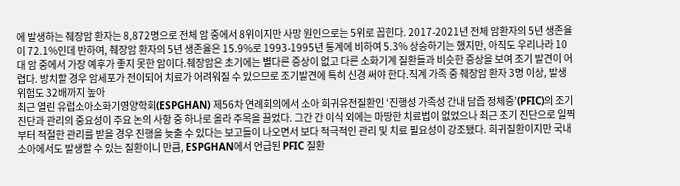에 발생하는 췌장암 환자는 8,872명으로 전체 암 중에서 8위이지만 사망 원인으로는 5위로 꼽힌다. 2017-2021년 전체 암환자의 5년 생존율이 72.1%인데 반하여, 췌장암 환자의 5년 생존율은 15.9%로 1993-1995년 통계에 비하여 5.3% 상승하기는 했지만, 아직도 우리나라 10대 암 중에서 가장 예후가 좋지 못한 암이다.췌장암은 초기에는 별다른 증상이 없고 다른 소화기계 질환들과 비슷한 증상을 보여 조기 발견이 어렵다. 방치할 경우 암세포가 전이되어 치료가 어려워질 수 있으므로 조기발견에 특히 신경 써야 한다.직계 가족 중 췌장암 환자 3명 이상, 발생 위험도 32배까지 높아
최근 열린 유럽소아소화기영양학회(ESPGHAN) 제56차 연례회의에서 소아 희귀유전질환인 ‘진행성 가족성 간내 담즙 정체증’(PFIC)의 조기 진단과 관리의 중요성이 주요 논의 사항 중 하나로 올라 주목을 끌었다. 그간 간 이식 외에는 마땅한 치료법이 없었으나 최근 조기 진단으로 일찍부터 적절한 관리를 받을 경우 진행을 늦출 수 있다는 보고들이 나오면서 보다 적극적인 관리 및 치료 필요성이 강조됐다. 희귀질환이지만 국내 소아에서도 발생할 수 있는 질환이니 만큼, ESPGHAN에서 언급된 PFIC 질환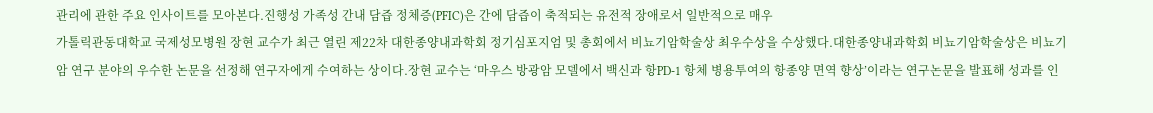관리에 관한 주요 인사이트를 모아본다.진행성 가족성 간내 담즙 정체증(PFIC)은 간에 담즙이 축적되는 유전적 장애로서 일반적으로 매우
가톨릭관동대학교 국제성모병원 장현 교수가 최근 열린 제22차 대한종양내과학회 정기심포지엄 및 총회에서 비뇨기암학술상 최우수상을 수상했다.대한종양내과학회 비뇨기암학술상은 비뇨기암 연구 분야의 우수한 논문을 선정해 연구자에게 수여하는 상이다.장현 교수는 ‘마우스 방광암 모델에서 백신과 항PD-1 항체 병용투여의 항종양 면역 향상’이라는 연구논문을 발표해 성과를 인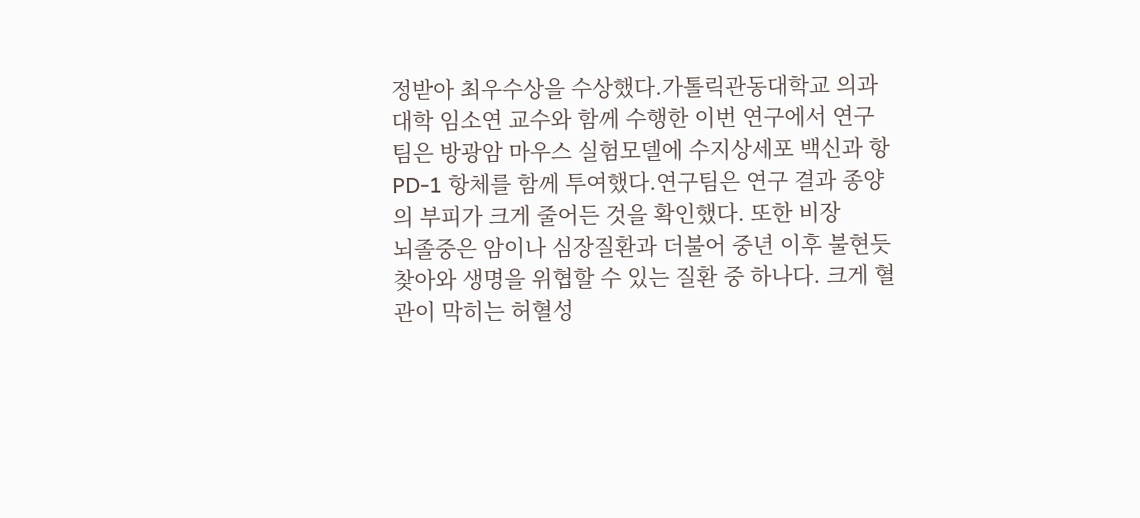정받아 최우수상을 수상했다.가톨릭관동대학교 의과대학 임소연 교수와 함께 수행한 이번 연구에서 연구팀은 방광암 마우스 실험모델에 수지상세포 백신과 항PD-1 항체를 함께 투여했다.연구팀은 연구 결과 종양의 부피가 크게 줄어든 것을 확인했다. 또한 비장
뇌졸중은 암이나 심장질환과 더불어 중년 이후 불현듯 찾아와 생명을 위협할 수 있는 질환 중 하나다. 크게 혈관이 막히는 허혈성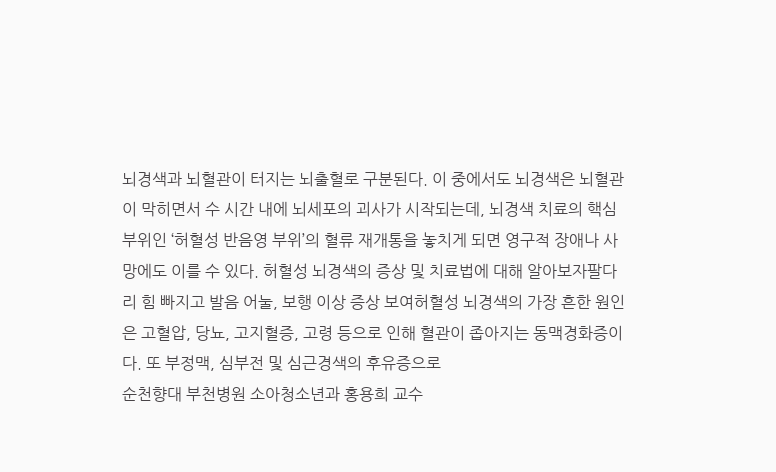뇌경색과 뇌혈관이 터지는 뇌출혈로 구분된다. 이 중에서도 뇌경색은 뇌혈관이 막히면서 수 시간 내에 뇌세포의 괴사가 시작되는데, 뇌경색 치료의 핵심 부위인 ‘허혈성 반음영 부위’의 혈류 재개통을 놓치게 되면 영구적 장애나 사망에도 이를 수 있다. 허혈성 뇌경색의 증상 및 치료법에 대해 알아보자팔다리 힘 빠지고 발음 어눌, 보행 이상 증상 보여허혈성 뇌경색의 가장 흔한 원인은 고혈압, 당뇨, 고지혈증, 고령 등으로 인해 혈관이 좁아지는 동맥경화증이다. 또 부정맥, 심부전 및 심근경색의 후유증으로
순천향대 부천병원 소아청소년과 홍용희 교수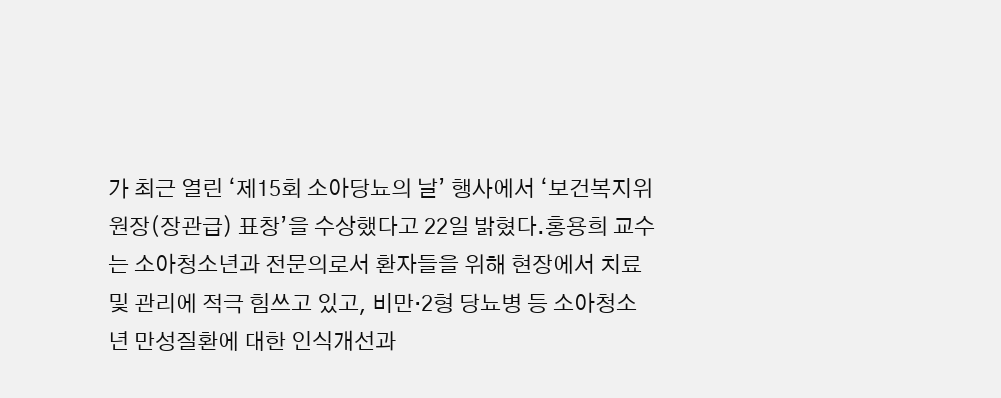가 최근 열린 ‘제15회 소아당뇨의 날’ 행사에서 ‘보건복지위원장(장관급) 표창’을 수상했다고 22일 밝혔다.홍용희 교수는 소아청소년과 전문의로서 환자들을 위해 현장에서 치료 및 관리에 적극 힘쓰고 있고, 비만‧2형 당뇨병 등 소아청소년 만성질환에 대한 인식개선과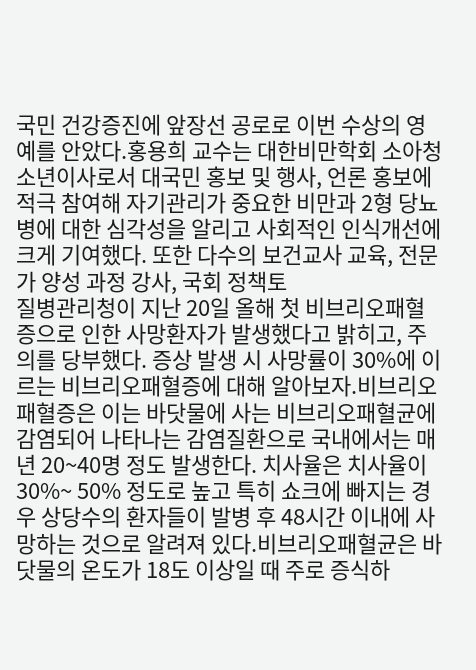국민 건강증진에 앞장선 공로로 이번 수상의 영예를 안았다.홍용희 교수는 대한비만학회 소아청소년이사로서 대국민 홍보 및 행사, 언론 홍보에 적극 참여해 자기관리가 중요한 비만과 2형 당뇨병에 대한 심각성을 알리고 사회적인 인식개선에 크게 기여했다. 또한 다수의 보건교사 교육, 전문가 양성 과정 강사, 국회 정책토
질병관리청이 지난 20일 올해 첫 비브리오패혈증으로 인한 사망환자가 발생했다고 밝히고, 주의를 당부했다. 증상 발생 시 사망률이 30%에 이르는 비브리오패혈증에 대해 알아보자.비브리오패혈증은 이는 바닷물에 사는 비브리오패혈균에 감염되어 나타나는 감염질환으로 국내에서는 매년 20~40명 정도 발생한다. 치사율은 치사율이 30%~ 50% 정도로 높고 특히 쇼크에 빠지는 경우 상당수의 환자들이 발병 후 48시간 이내에 사망하는 것으로 알려져 있다.비브리오패혈균은 바닷물의 온도가 18도 이상일 때 주로 증식하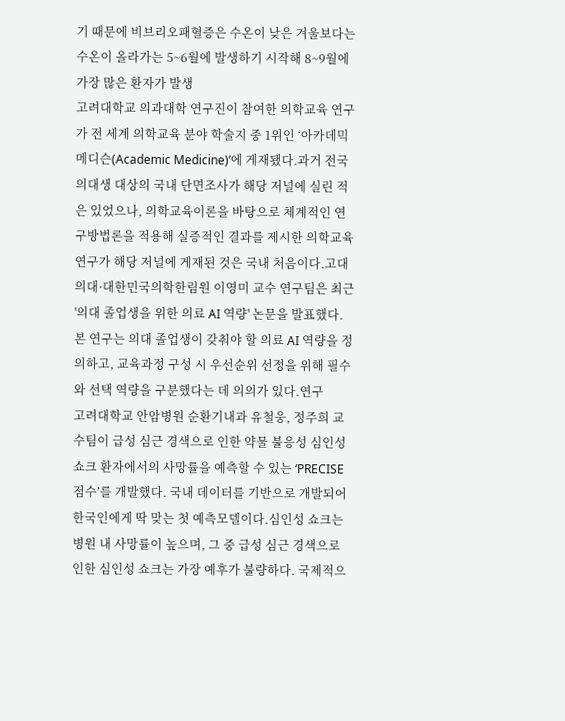기 때문에 비브리오패혈증은 수온이 낮은 겨울보다는 수온이 올라가는 5~6월에 발생하기 시작해 8~9월에 가장 많은 환자가 발생
고려대학교 의과대학 연구진이 참여한 의학교육 연구가 전 세계 의학교육 분야 학술지 중 1위인 ‘아카데믹 메디슨(Academic Medicine)’에 게재됐다.과거 전국의대생 대상의 국내 단면조사가 해당 저널에 실린 적은 있었으나, 의학교육이론을 바탕으로 체계적인 연구방법론을 적용해 실증적인 결과를 제시한 의학교육 연구가 해당 저널에 게재된 것은 국내 처음이다.고대의대·대한민국의학한림원 이영미 교수 연구팀은 최근 '의대 졸업생을 위한 의료 AI 역량' 논문을 발표했다. 본 연구는 의대 졸업생이 갖춰야 할 의료 AI 역량을 정의하고, 교육과정 구성 시 우선순위 선정을 위해 필수와 선택 역량을 구분했다는 데 의의가 있다.연구
고려대학교 안암병원 순환기내과 유철웅, 정주희 교수팀이 급성 심근 경색으로 인한 약물 불응성 심인성 쇼크 환자에서의 사망률을 예측할 수 있는 ‘PRECISE 점수’를 개발했다. 국내 데이터를 기반으로 개발되어 한국인에게 딱 맞는 첫 예측모델이다.심인성 쇼크는 병원 내 사망률이 높으며, 그 중 급성 심근 경색으로 인한 심인성 쇼크는 가장 예후가 불량하다. 국제적으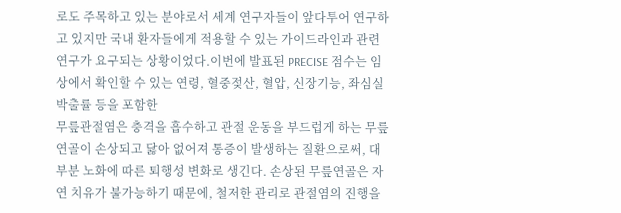로도 주목하고 있는 분야로서 세계 연구자들이 앞다투어 연구하고 있지만 국내 환자들에게 적용할 수 있는 가이드라인과 관련 연구가 요구되는 상황이었다.이번에 발표된 PRECISE 점수는 임상에서 확인할 수 있는 연령, 혈중젖산, 혈압, 신장기능, 좌심실박출률 등을 포함한
무릎관절염은 충격을 흡수하고 관절 운동을 부드럽게 하는 무릎 연골이 손상되고 닳아 없어져 통증이 발생하는 질환으로써, 대부분 노화에 따른 퇴행성 변화로 생긴다. 손상된 무릎연골은 자연 치유가 불가능하기 때문에, 철저한 관리로 관절염의 진행을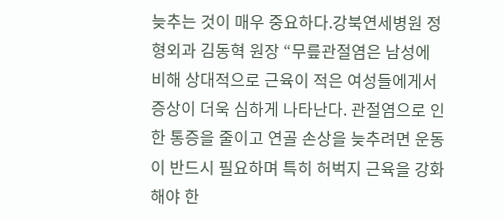늦추는 것이 매우 중요하다.강북연세병원 정형외과 김동혁 원장 “무릎관절염은 남성에 비해 상대적으로 근육이 적은 여성들에게서 증상이 더욱 심하게 나타난다. 관절염으로 인한 통증을 줄이고 연골 손상을 늦추려면 운동이 반드시 필요하며 특히 허벅지 근육을 강화해야 한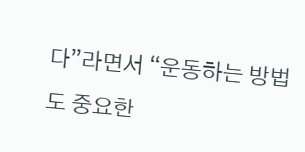다”라면서 “운동하는 방법도 중요한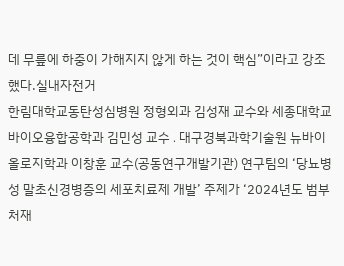데 무릎에 하중이 가해지지 않게 하는 것이 핵심”이라고 강조했다.실내자전거
한림대학교동탄성심병원 정형외과 김성재 교수와 세종대학교 바이오융합공학과 김민성 교수․대구경북과학기술원 뉴바이올로지학과 이창훈 교수(공동연구개발기관) 연구팀의 ‘당뇨병성 말초신경병증의 세포치료제 개발’ 주제가 ‘2024년도 범부처재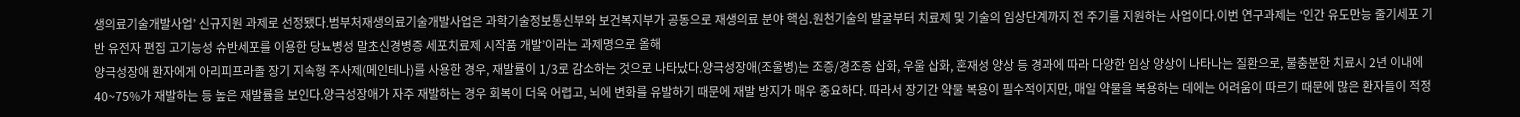생의료기술개발사업’ 신규지원 과제로 선정됐다.범부처재생의료기술개발사업은 과학기술정보통신부와 보건복지부가 공동으로 재생의료 분야 핵심․원천기술의 발굴부터 치료제 및 기술의 임상단계까지 전 주기를 지원하는 사업이다.이번 연구과제는 ‘인간 유도만능 줄기세포 기반 유전자 편집 고기능성 슈반세포를 이용한 당뇨병성 말초신경병증 세포치료제 시작품 개발’이라는 과제명으로 올해
양극성장애 환자에게 아리피프라졸 장기 지속형 주사제(메인테나)를 사용한 경우, 재발률이 1/3로 감소하는 것으로 나타났다.양극성장애(조울병)는 조증/경조증 삽화, 우울 삽화, 혼재성 양상 등 경과에 따라 다양한 임상 양상이 나타나는 질환으로, 불충분한 치료시 2년 이내에 40~75%가 재발하는 등 높은 재발률을 보인다.양극성장애가 자주 재발하는 경우 회복이 더욱 어렵고, 뇌에 변화를 유발하기 때문에 재발 방지가 매우 중요하다. 따라서 장기간 약물 복용이 필수적이지만, 매일 약물을 복용하는 데에는 어려움이 따르기 때문에 많은 환자들이 적정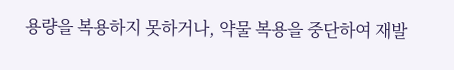용량을 복용하지 못하거나, 약물 복용을 중단하여 재발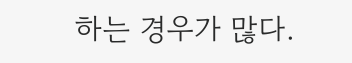하는 경우가 많다.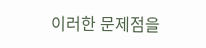이러한 문제점을